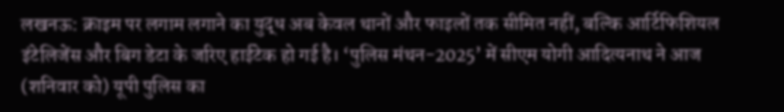लखनऊ: क्राइम पर लगाम लगाने का युद्ध अब केवल थानों और फाइलों तक सीमित नहीं, बल्कि आर्टिफिशियल इंटेलिजेंस और बिग डेटा के जरिए हाईटेक हो गई है। ‘पुलिस मंथन-2025’ में सीएम योगी आदित्यनाथ ने आज (शनिवार को) यूपी पुलिस का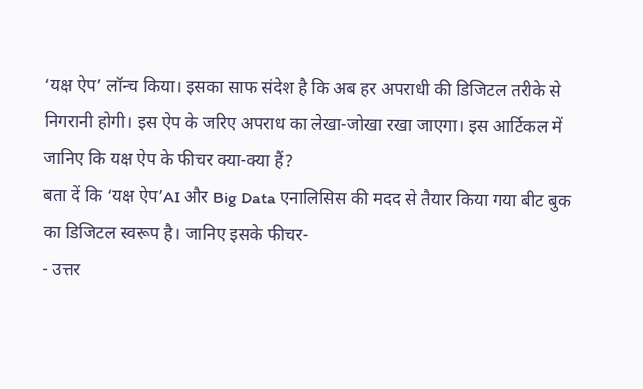‘यक्ष ऐप’ लॉन्च किया। इसका साफ संदेश है कि अब हर अपराधी की डिजिटल तरीके से निगरानी होगी। इस ऐप के जरिए अपराध का लेखा-जोखा रखा जाएगा। इस आर्टिकल में जानिए कि यक्ष ऐप के फीचर क्या-क्या हैं?
बता दें कि ‘यक्ष ऐप’AI और Big Data एनालिसिस की मदद से तैयार किया गया बीट बुक का डिजिटल स्वरूप है। जानिए इसके फीचर-
- उत्तर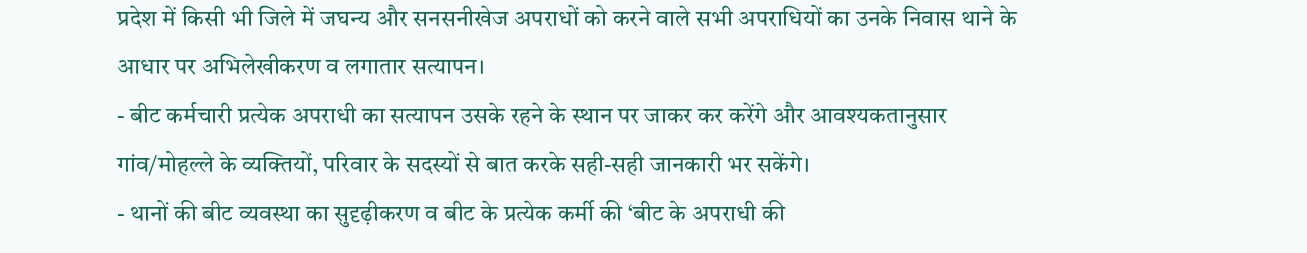प्रदेश में किसी भी जिले में जघन्य और सनसनीखेज अपराधों को करने वाले सभी अपराधियों का उनके निवास थाने के आधार पर अभिलेखीकरण व लगातार सत्यापन।
- बीट कर्मचारी प्रत्येक अपराधी का सत्यापन उसके रहने के स्थान पर जाकर कर करेंगे और आवश्यकतानुसार गांव/मोहल्ले के व्यक्तियों, परिवार के सदस्यों से बात करके सही-सही जानकारी भर सकेंगे।
- थानों की बीट व्यवस्था का सुदृढ़ीकरण व बीट के प्रत्येक कर्मी की ‘बीट के अपराधी की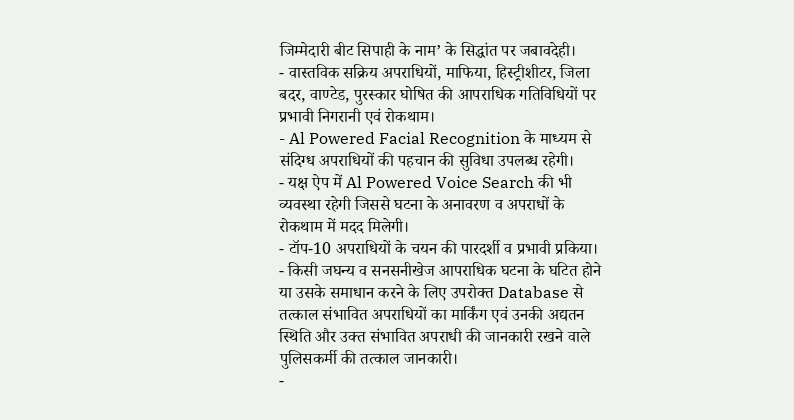जिम्मेदारी बीट सिपाही के नाम’ के सिद्धांत पर जबावदेही।
- वास्तविक सक्रिय अपराधियों, माफिया, हिस्ट्रीशीटर, जिला बदर, वाण्टेड, पुरस्कार घोषित की आपराधिक गतिविधियों पर प्रभावी निगरानी एवं रोकथाम।
- Al Powered Facial Recognition के माध्यम से संदिग्ध अपराधियों की पहचान की सुविधा उपलब्ध रहेगी।
- यक्ष ऐप में Al Powered Voice Search की भी व्यवस्था रहेगी जिससे घटना के अनावरण व अपराधों के रोकथाम में मदद मिलेगी।
- टॉप-10 अपराधियों के चयन की पारदर्शी व प्रभावी प्रकिया।
- किसी जघन्य व सनसनीखेज आपराधिक घटना के घटित होने या उसके समाधान करने के लिए उपरोक्त Database से तत्काल संभावित अपराधियों का मार्किंग एवं उनकी अद्यतन स्थिति और उक्त संभावित अपराधी की जानकारी रखने वाले पुलिसकर्मी की तत्काल जानकारी।
-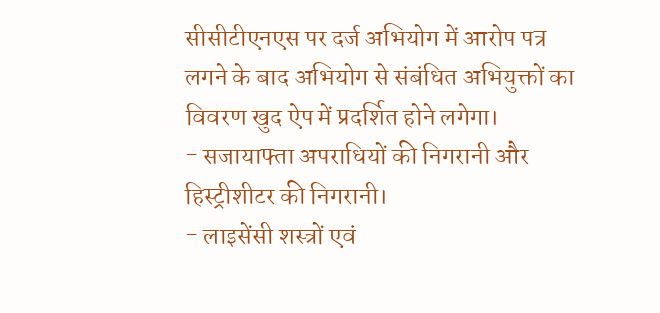सीसीटीएनएस पर दर्ज अभियोग में आरोप पत्र लगने के बाद अभियोग से संबंधित अभियुक्तों का विवरण खुद ऐप में प्रदर्शित होने लगेगा।
- सजायाफ्ता अपराधियों की निगरानी और हिस्ट्रीशीटर की निगरानी।
- लाइसेंसी शस्त्रों एवं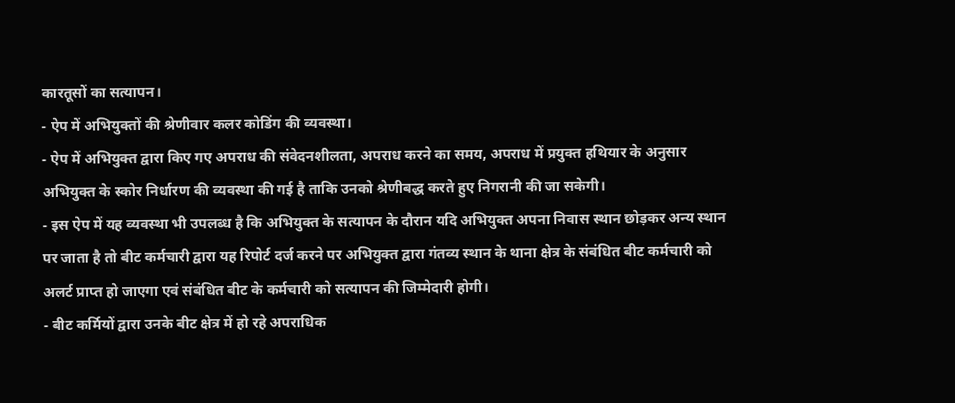कारतूसों का सत्यापन।
- ऐप में अभियुक्तों की श्रेणीवार कलर कोडिंग की व्यवस्था।
- ऐप में अभियुक्त द्वारा किए गए अपराध की संवेदनशीलता, अपराध करने का समय, अपराध में प्रयुक्त हथियार के अनुसार अभियुक्त के स्कोर निर्धारण की व्यवस्था की गई है ताकि उनको श्रेणीबद्ध करते हुए निगरानी की जा सकेगी।
- इस ऐप में यह व्यवस्था भी उपलब्ध है कि अभियुक्त के सत्यापन के दौरान यदि अभियुक्त अपना निवास स्थान छोड़कर अन्य स्थान पर जाता है तो बीट कर्मचारी द्वारा यह रिपोर्ट दर्ज करने पर अभियुक्त द्वारा गंतव्य स्थान के थाना क्षेत्र के संबंधित बीट कर्मचारी को अलर्ट प्राप्त हो जाएगा एवं संबंधित बीट के कर्मचारी को सत्यापन की जिम्मेदारी होगी।
- बीट कर्मियों द्वारा उनके बीट क्षेत्र में हो रहे अपराधिक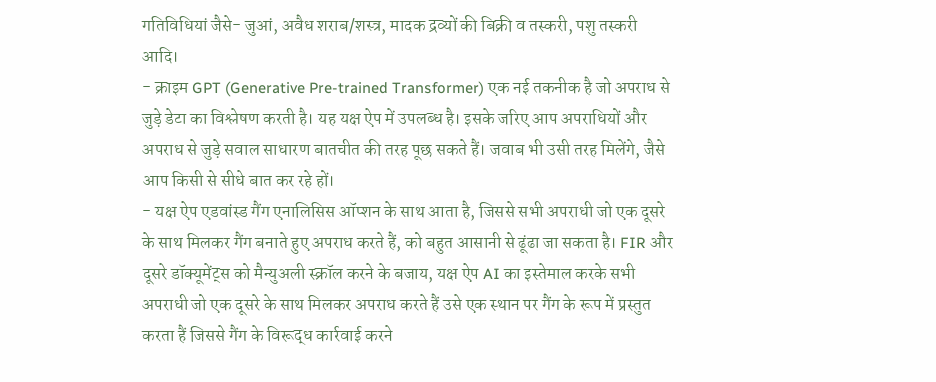गतिविधियां जैसे- जुआं, अवैध शराब/शस्त्र, मादक द्रव्यों की बिक्री व तस्करी, पशु तस्करी आदि।
- क्राइम GPT (Generative Pre-trained Transformer) एक नई तकनीक है जो अपराध से जुड़े डेटा का विश्लेषण करती है। यह यक्ष ऐप में उपलब्ध है। इसके जरिए आप अपराधियों और अपराध से जुड़े सवाल साधारण बातचीत की तरह पूछ सकते हैं। जवाब भी उसी तरह मिलेंगे, जैसे आप किसी से सीधे बात कर रहे हों।
- यक्ष ऐप एडवांस्ड गैंग एनालिसिस ऑप्शन के साथ आता है, जिससे सभी अपराधी जो एक दूसरे के साथ मिलकर गैंग बनाते हुए अपराध करते हैं, को बहुत आसानी से ढूंढा जा सकता है। FIR और दूसरे डॉक्यूमेंट्स को मैन्युअली स्क्रॉल करने के बजाय, यक्ष ऐप AI का इस्तेमाल करके सभी अपराधी जो एक दूसरे के साथ मिलकर अपराध करते हैं उसे एक स्थान पर गैंग के रूप में प्रस्तुत करता हैं जिससे गैंग के विरूद्ध कार्रवाई करने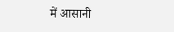में आसानी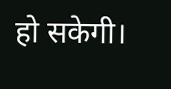हो सकेगी।